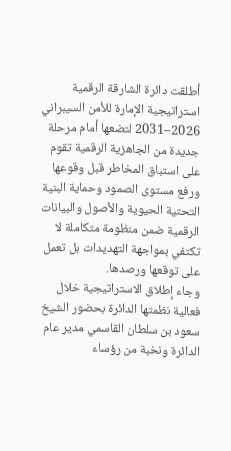أطلقت دائرة الشارقة الرقمية استراتيجية الإمارة للأمن السيبراني 2026–2031 لتضعها أمام مرحلة جديدة من الجاهزية الرقمية تقوم على استباق المخاطر قبل وقوعها ورفع مستوى الصمود وحماية البنية التحتية الحيوية والأصول والبيانات الرقمية ضمن منظومة متكاملة لا تكتفي بمواجهة التهديدات بل تعمل على توقعها ورصدها.
وجاء إطلاق الاستراتيجية خلال فعالية نظمتها الدائرة بحضور الشيخ سعود بن سلطان القاسمي مدير عام الدائرة ونخبة من رؤساء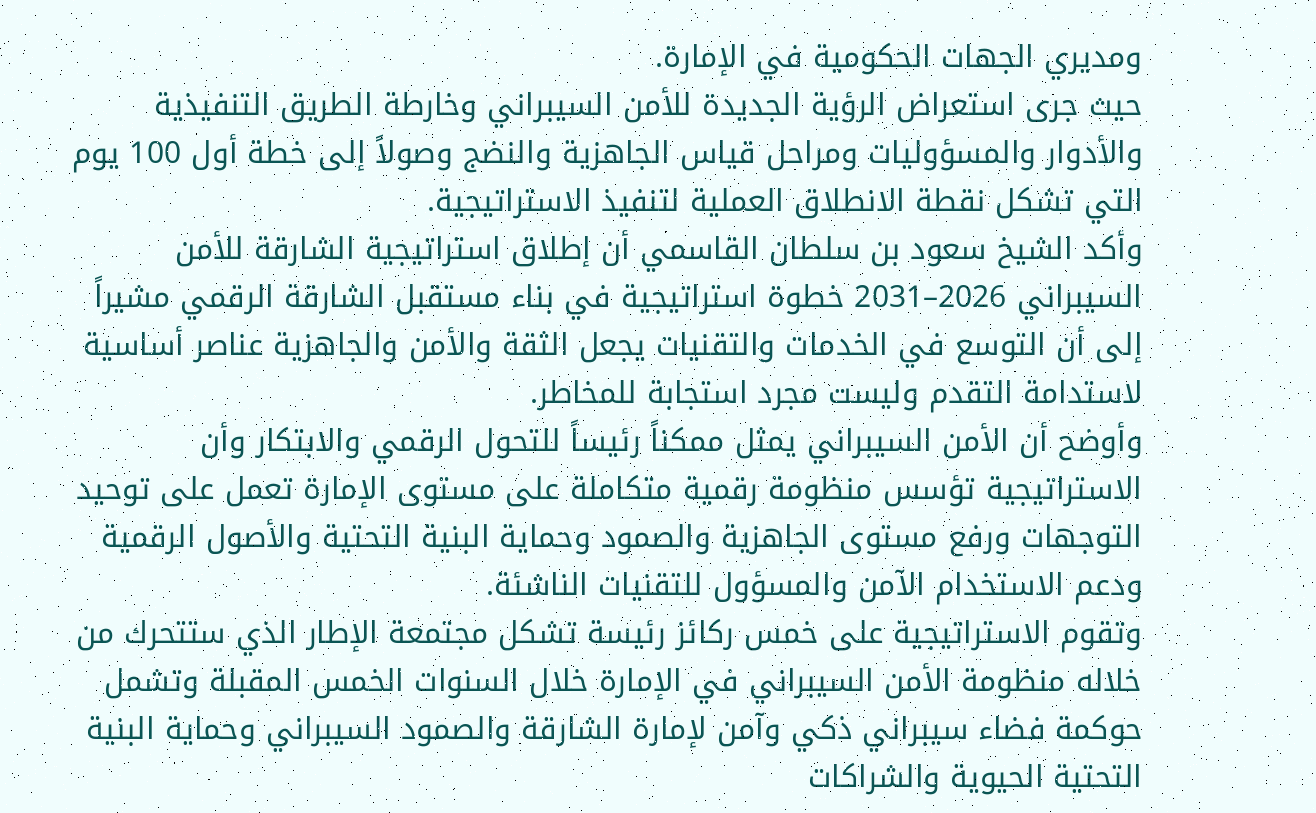ومديري الجهات الحكومية في الإمارة.
حيث جرى استعراض الرؤية الجديدة للأمن السيبراني وخارطة الطريق التنفيذية والأدوار والمسؤوليات ومراحل قياس الجاهزية والنضج وصولاً إلى خطة أول 100 يوم التي تشكل نقطة الانطلاق العملية لتنفيذ الاستراتيجية.
وأكد الشيخ سعود بن سلطان القاسمي أن إطلاق استراتيجية الشارقة للأمن السيبراني 2026–2031 خطوة استراتيجية في بناء مستقبل الشارقة الرقمي مشيراً إلى أن التوسع في الخدمات والتقنيات يجعل الثقة والأمن والجاهزية عناصر أساسية لاستدامة التقدم وليست مجرد استجابة للمخاطر.
وأوضح أن الأمن السيبراني يمثل ممكناً رئيساً للتحول الرقمي والابتكار وأن الاستراتيجية تؤسس منظومة رقمية متكاملة على مستوى الإمارة تعمل على توحيد التوجهات ورفع مستوى الجاهزية والصمود وحماية البنية التحتية والأصول الرقمية ودعم الاستخدام الآمن والمسؤول للتقنيات الناشئة.
وتقوم الاستراتيجية على خمس ركائز رئيسة تشكل مجتمعة الإطار الذي ستتحرك من خلاله منظومة الأمن السيبراني في الإمارة خلال السنوات الخمس المقبلة وتشمل حوكمة فضاء سيبراني ذكي وآمن لإمارة الشارقة والصمود السيبراني وحماية البنية التحتية الحيوية والشراكات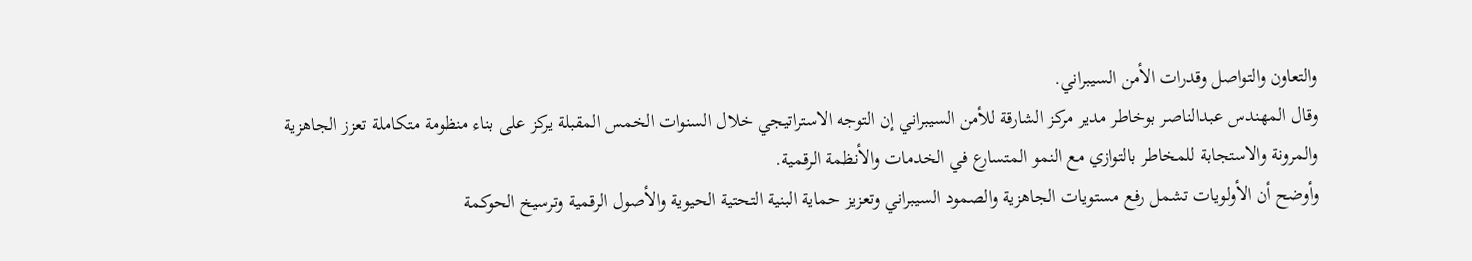والتعاون والتواصل وقدرات الأمن السيبراني.
وقال المهندس عبدالناصر بوخاطر مدير مركز الشارقة للأمن السيبراني إن التوجه الاستراتيجي خلال السنوات الخمس المقبلة يركز على بناء منظومة متكاملة تعزز الجاهزية والمرونة والاستجابة للمخاطر بالتوازي مع النمو المتسارع في الخدمات والأنظمة الرقمية.
وأوضح أن الأولويات تشمل رفع مستويات الجاهزية والصمود السيبراني وتعزيز حماية البنية التحتية الحيوية والأصول الرقمية وترسيخ الحوكمة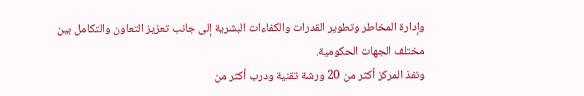وإدارة المخاطر وتطوير القدرات والكفاءات البشرية إلى جانب تعزيز التعاون والتكامل بين مختلف الجهات الحكومية.
ونفذ المركز أكثر من 20 ورشة تقنية ودرب أكثر من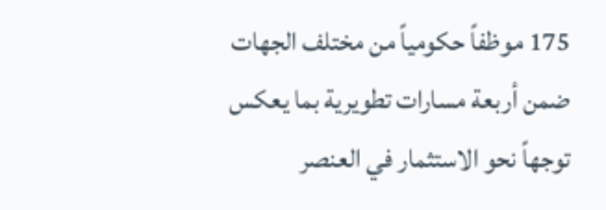175 موظفاً حكومياً من مختلف الجهات ضمن أربعة مسارات تطويرية بما يعكس توجهاً نحو الاستثمار في العنصر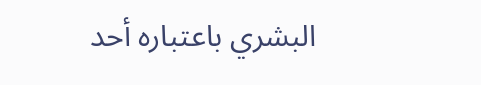البشري باعتباره أحد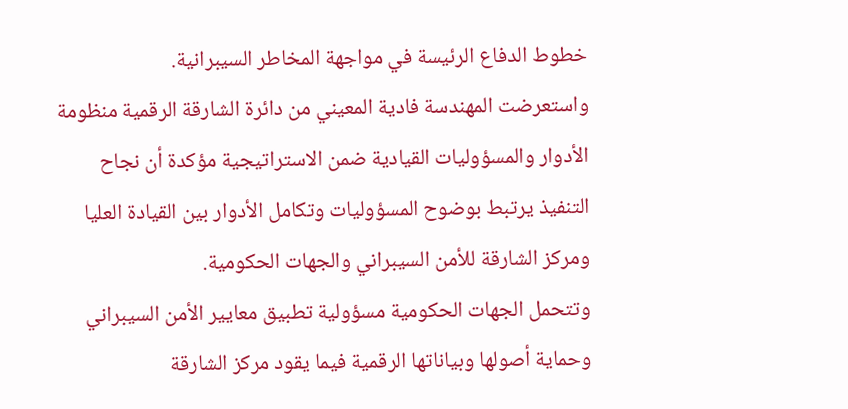خطوط الدفاع الرئيسة في مواجهة المخاطر السيبرانية.
واستعرضت المهندسة فادية المعيني من دائرة الشارقة الرقمية منظومة الأدوار والمسؤوليات القيادية ضمن الاستراتيجية مؤكدة أن نجاح التنفيذ يرتبط بوضوح المسؤوليات وتكامل الأدوار بين القيادة العليا ومركز الشارقة للأمن السيبراني والجهات الحكومية.
وتتحمل الجهات الحكومية مسؤولية تطبيق معايير الأمن السيبراني وحماية أصولها وبياناتها الرقمية فيما يقود مركز الشارقة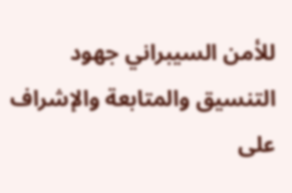للأمن السيبراني جهود التنسيق والمتابعة والإشراف على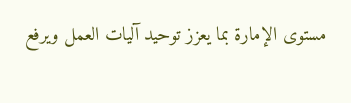مستوى الإمارة بما يعزز توحيد آليات العمل ويرفع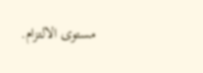مستوى الالتزام.